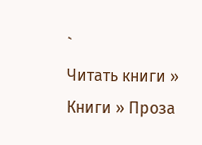`
Читать книги » Книги » Проза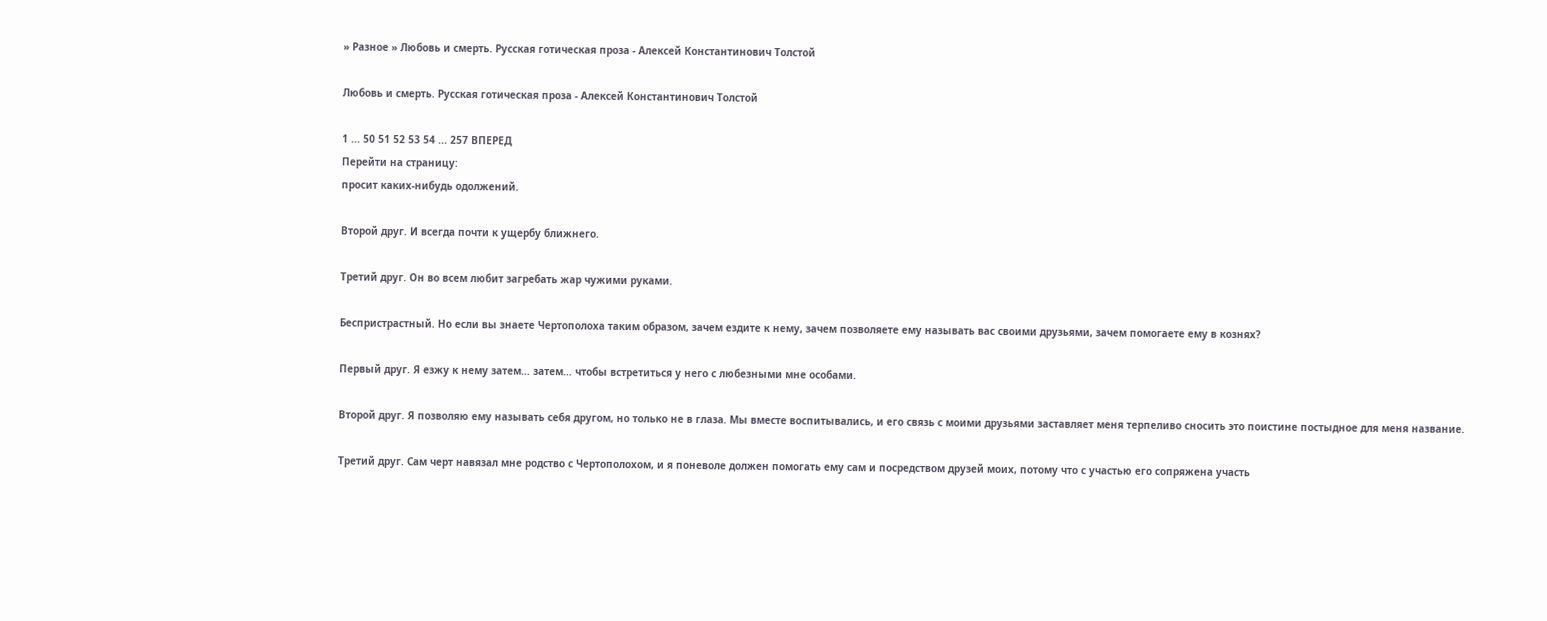» Разное » Любовь и смерть. Русская готическая проза - Алексей Константинович Толстой

Любовь и смерть. Русская готическая проза - Алексей Константинович Толстой

1 ... 50 51 52 53 54 ... 257 ВПЕРЕД
Перейти на страницу:
просит каких-нибудь одолжений.

Второй друг. И всегда почти к ущербу ближнего.

Третий друг. Он во всем любит загребать жар чужими руками.

Беспристрастный. Но если вы знаете Чертополоха таким образом, зачем ездите к нему, зачем позволяете ему называть вас своими друзьями, зачем помогаете ему в кознях?

Первый друг. Я езжу к нему затем… затем… чтобы встретиться у него с любезными мне особами.

Второй друг. Я позволяю ему называть себя другом, но только не в глаза. Мы вместе воспитывались, и его связь с моими друзьями заставляет меня терпеливо сносить это поистине постыдное для меня название.

Третий друг. Сам черт навязал мне родство с Чертополохом, и я поневоле должен помогать ему сам и посредством друзей моих, потому что с участью его сопряжена участь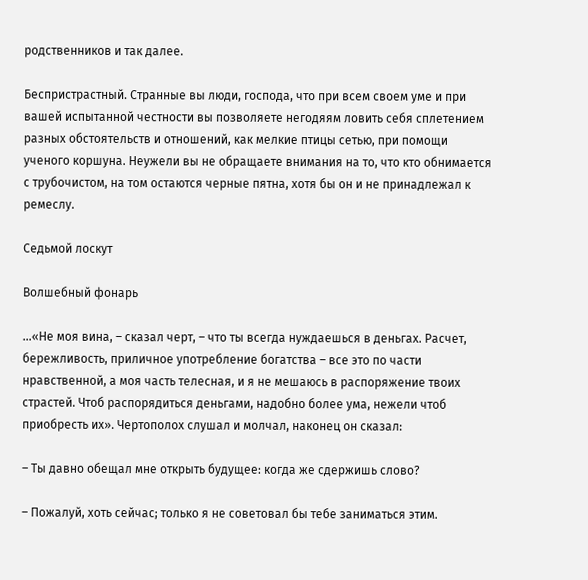родственников и так далее.

Беспристрастный. Странные вы люди, господа, что при всем своем уме и при вашей испытанной честности вы позволяете негодяям ловить себя сплетением разных обстоятельств и отношений, как мелкие птицы сетью, при помощи ученого коршуна. Неужели вы не обращаете внимания на то, что кто обнимается с трубочистом, на том остаются черные пятна, хотя бы он и не принадлежал к ремеслу.

Седьмой лоскут

Волшебный фонарь

…«Не моя вина, – сказал черт, – что ты всегда нуждаешься в деньгах. Расчет, бережливость, приличное употребление богатства – все это по части нравственной, а моя часть телесная, и я не мешаюсь в распоряжение твоих страстей. Чтоб распорядиться деньгами, надобно более ума, нежели чтоб приобресть их». Чертополох слушал и молчал, наконец он сказал:

– Ты давно обещал мне открыть будущее: когда же сдержишь слово?

– Пожалуй, хоть сейчас; только я не советовал бы тебе заниматься этим.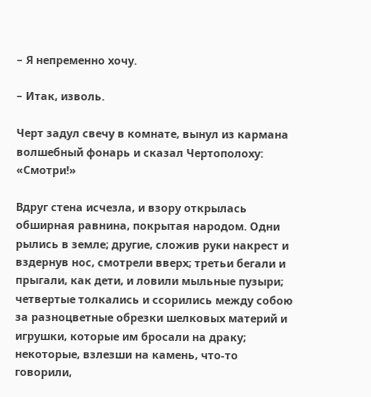– Я непременно хочу.

– Итак, изволь.

Черт задул свечу в комнате, вынул из кармана волшебный фонарь и сказал Чертополоху: «Смотри!»

Вдруг стена исчезла, и взору открылась обширная равнина, покрытая народом. Одни рылись в земле; другие, сложив руки накрест и вздернув нос, смотрели вверх; третьи бегали и прыгали, как дети, и ловили мыльные пузыри; четвертые толкались и ссорились между собою за разноцветные обрезки шелковых материй и игрушки, которые им бросали на драку; некоторые, взлезши на камень, что-то говорили,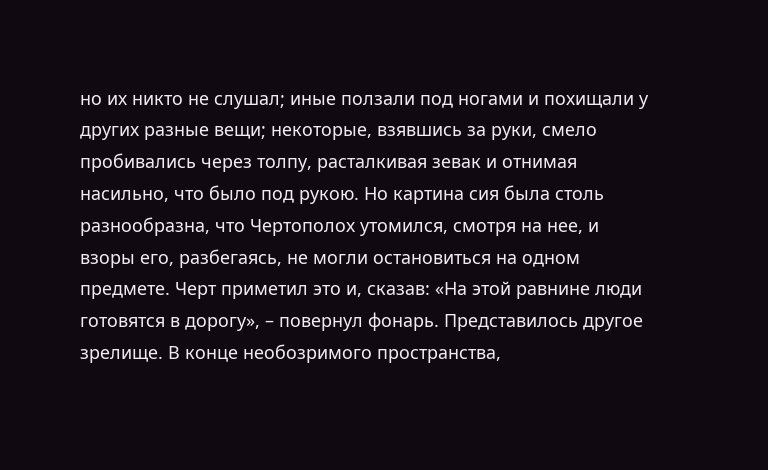но их никто не слушал; иные ползали под ногами и похищали у других разные вещи; некоторые, взявшись за руки, смело пробивались через толпу, расталкивая зевак и отнимая насильно, что было под рукою. Но картина сия была столь разнообразна, что Чертополох утомился, смотря на нее, и взоры его, разбегаясь, не могли остановиться на одном предмете. Черт приметил это и, сказав: «На этой равнине люди готовятся в дорогу», – повернул фонарь. Представилось другое зрелище. В конце необозримого пространства,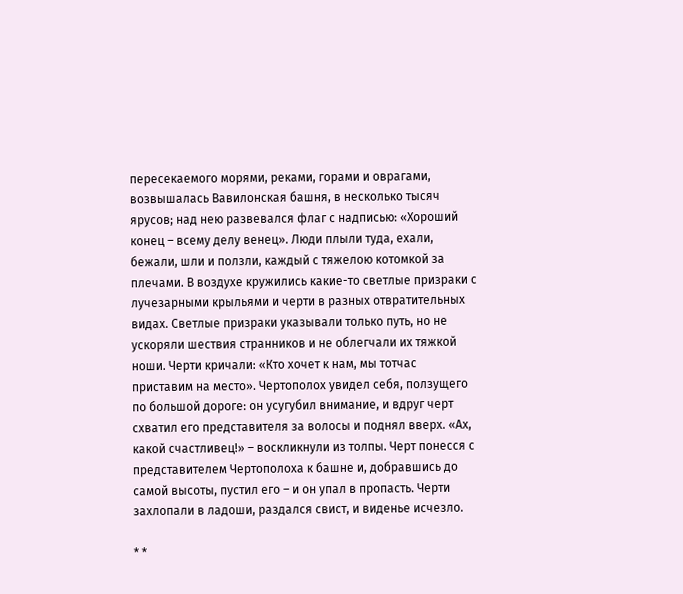пересекаемого морями, реками, горами и оврагами, возвышалась Вавилонская башня, в несколько тысяч ярусов; над нею развевался флаг с надписью: «Хороший конец – всему делу венец». Люди плыли туда, ехали, бежали, шли и ползли, каждый с тяжелою котомкой за плечами. В воздухе кружились какие-то светлые призраки с лучезарными крыльями и черти в разных отвратительных видах. Светлые призраки указывали только путь, но не ускоряли шествия странников и не облегчали их тяжкой ноши. Черти кричали: «Кто хочет к нам, мы тотчас приставим на место». Чертополох увидел себя, ползущего по большой дороге: он усугубил внимание, и вдруг черт схватил его представителя за волосы и поднял вверх. «Ах, какой счастливец!» – воскликнули из толпы. Черт понесся с представителем Чертополоха к башне и, добравшись до самой высоты, пустил его – и он упал в пропасть. Черти захлопали в ладоши, раздался свист, и виденье исчезло.

* *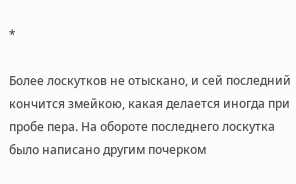*

Более лоскутков не отыскано, и сей последний кончится змейкою, какая делается иногда при пробе пера. На обороте последнего лоскутка было написано другим почерком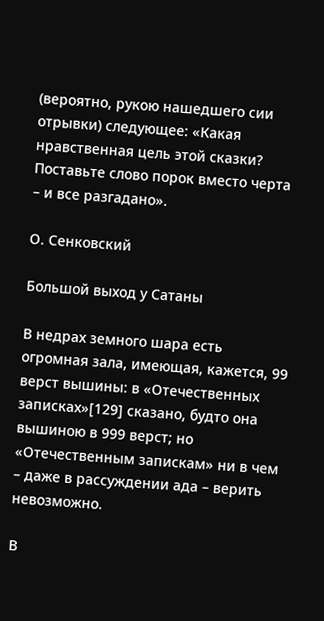(вероятно, рукою нашедшего сии отрывки) следующее: «Какая нравственная цель этой сказки? Поставьте слово порок вместо черта – и все разгадано».

О. Сенковский

Большой выход у Сатаны

В недрах земного шара есть огромная зала, имеющая, кажется, 99 верст вышины: в «Отечественных записках»[129] сказано, будто она вышиною в 999 верст; но «Отечественным запискам» ни в чем – даже в рассуждении ада – верить невозможно.

В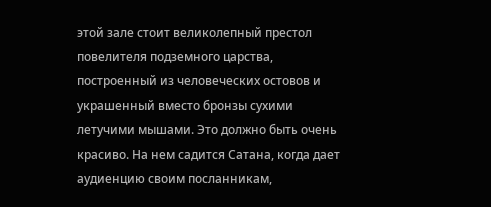этой зале стоит великолепный престол повелителя подземного царства, построенный из человеческих остовов и украшенный вместо бронзы сухими летучими мышами. Это должно быть очень красиво. На нем садится Сатана, когда дает аудиенцию своим посланникам,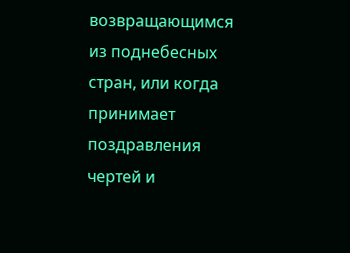возвращающимся из поднебесных стран, или когда принимает поздравления чертей и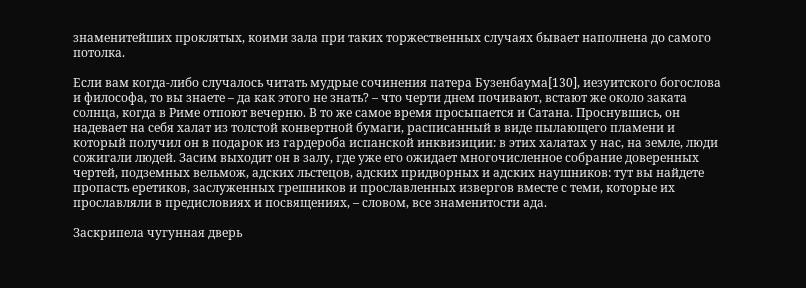знаменитейших проклятых, коими зала при таких торжественных случаях бывает наполнена до самого потолка.

Если вам когда-либо случалось читать мудрые сочинения патера Бузенбаума[130], иезуитского богослова и философа, то вы знаете – да как этого не знать? – что черти днем почивают, встают же около заката солнца, когда в Риме отпоют вечерню. В то же самое время просыпается и Сатана. Проснувшись, он надевает на себя халат из толстой конвертной бумаги, расписанный в виде пылающего пламени и который получил он в подарок из гардероба испанской инквизиции: в этих халатах у нас, на земле, люди сожигали людей. Засим выходит он в залу, где уже его ожидает многочисленное собрание доверенных чертей, подземных вельмож, адских льстецов, адских придворных и адских наушников: тут вы найдете пропасть еретиков, заслуженных грешников и прославленных извергов вместе с теми, которые их прославляли в предисловиях и посвящениях, – словом, все знаменитости ада.

Заскрипела чугунная дверь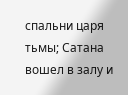спальни царя тьмы; Сатана вошел в залу и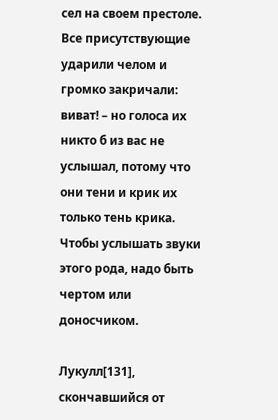сел на своем престоле. Все присутствующие ударили челом и громко закричали: виват! – но голоса их никто б из вас не услышал, потому что они тени и крик их только тень крика. Чтобы услышать звуки этого рода, надо быть чертом или доносчиком.

Лукулл[131], скончавшийся от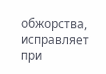обжорства, исправляет при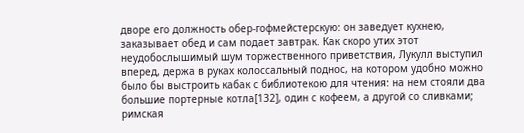дворе его должность обер-гофмейстерскую: он заведует кухнею, заказывает обед и сам подает завтрак. Как скоро утих этот неудобослышимый шум торжественного приветствия, Лукулл выступил вперед, держа в руках колоссальный поднос, на котором удобно можно было бы выстроить кабак с библиотекою для чтения: на нем стояли два большие портерные котла[132], один с кофеем, а другой со сливками; римская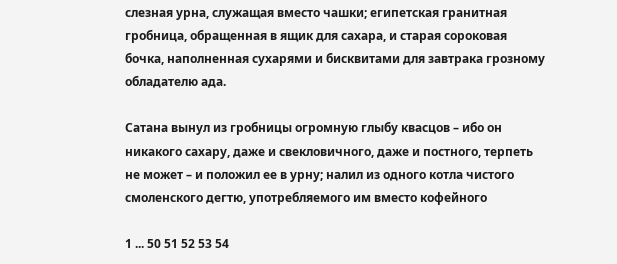слезная урна, служащая вместо чашки; египетская гранитная гробница, обращенная в ящик для сахара, и старая сороковая бочка, наполненная сухарями и бисквитами для завтрака грозному обладателю ада.

Сатана вынул из гробницы огромную глыбу квасцов – ибо он никакого сахару, даже и свекловичного, даже и постного, терпеть не может – и положил ее в урну; налил из одного котла чистого смоленского дегтю, употребляемого им вместо кофейного

1 ... 50 51 52 53 54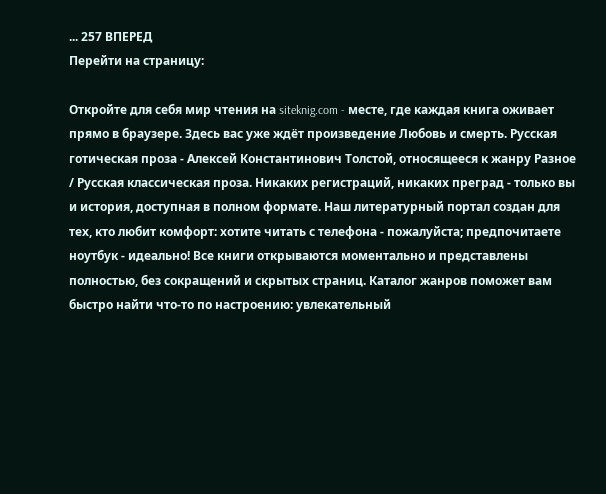... 257 ВПЕРЕД
Перейти на страницу:

Откройте для себя мир чтения на siteknig.com - месте, где каждая книга оживает прямо в браузере. Здесь вас уже ждёт произведение Любовь и смерть. Русская готическая проза - Алексей Константинович Толстой, относящееся к жанру Разное / Русская классическая проза. Никаких регистраций, никаких преград - только вы и история, доступная в полном формате. Наш литературный портал создан для тех, кто любит комфорт: хотите читать с телефона - пожалуйста; предпочитаете ноутбук - идеально! Все книги открываются моментально и представлены полностью, без сокращений и скрытых страниц. Каталог жанров поможет вам быстро найти что-то по настроению: увлекательный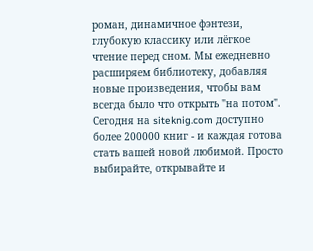роман, динамичное фэнтези, глубокую классику или лёгкое чтение перед сном. Мы ежедневно расширяем библиотеку, добавляя новые произведения, чтобы вам всегда было что открыть "на потом". Сегодня на siteknig.com доступно более 200000 книг - и каждая готова стать вашей новой любимой. Просто выбирайте, открывайте и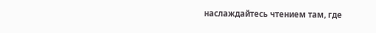наслаждайтесь чтением там, где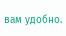вам удобно.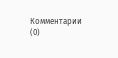Комментарии (0)